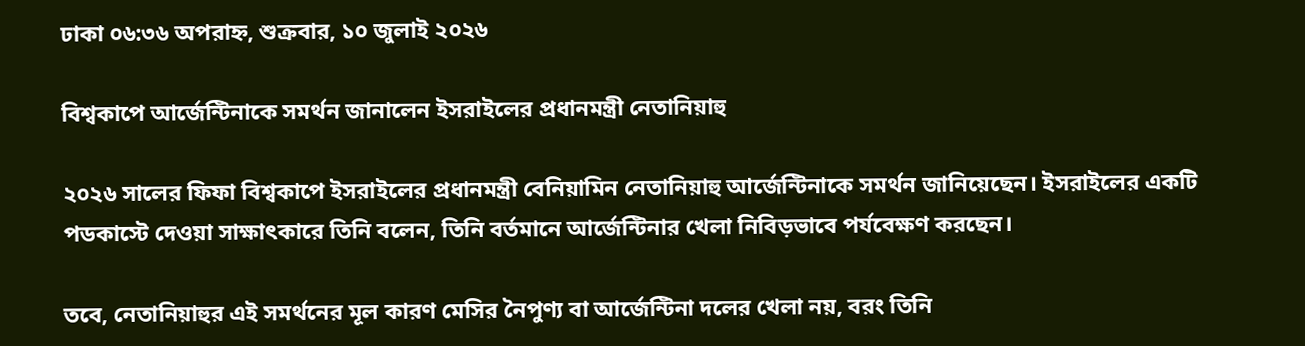ঢাকা ০৬:৩৬ অপরাহ্ন, শুক্রবার, ১০ জুলাই ২০২৬

বিশ্বকাপে আর্জেন্টিনাকে সমর্থন জানালেন ইসরাইলের প্রধানমন্ত্রী নেতানিয়াহু

২০২৬ সালের ফিফা বিশ্বকাপে ইসরাইলের প্রধানমন্ত্রী বেনিয়ামিন নেতানিয়াহু আর্জেন্টিনাকে সমর্থন জানিয়েছেন। ইসরাইলের একটি পডকাস্টে দেওয়া সাক্ষাৎকারে তিনি বলেন, তিনি বর্তমানে আর্জেন্টিনার খেলা নিবিড়ভাবে পর্যবেক্ষণ করছেন।

তবে, নেতানিয়াহুর এই সমর্থনের মূল কারণ মেসির নৈপুণ্য বা আর্জেন্টিনা দলের খেলা নয়, বরং তিনি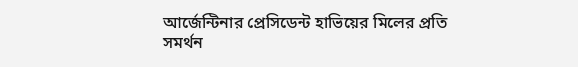আর্জেন্টিনার প্রেসিডেন্ট হাভিয়ের মিলের প্রতি সমর্থন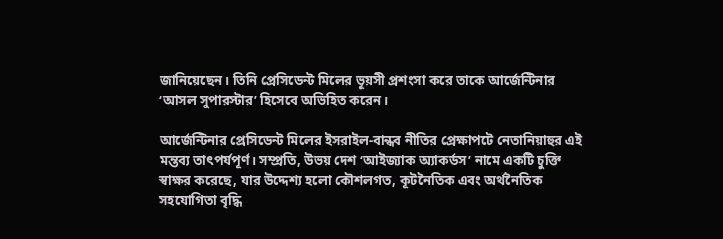জানিয়েছেন। তিনি প্রেসিডেন্ট মিলের ভূয়সী প্রশংসা করে তাকে আর্জেন্টিনার ‘আসল সুপারস্টার’ হিসেবে অভিহিত করেন।

আর্জেন্টিনার প্রেসিডেন্ট মিলের ইসরাইল-বান্ধব নীতির প্রেক্ষাপটে নেতানিয়াহুর এই মন্তব্য তাৎপর্যপূর্ণ। সম্প্রতি, উভয় দেশ ‘আইজ্যাক অ্যাকর্ডস’ নামে একটি চুক্তি স্বাক্ষর করেছে, যার উদ্দেশ্য হলো কৌশলগত, কূটনৈতিক এবং অর্থনৈতিক সহযোগিতা বৃদ্ধি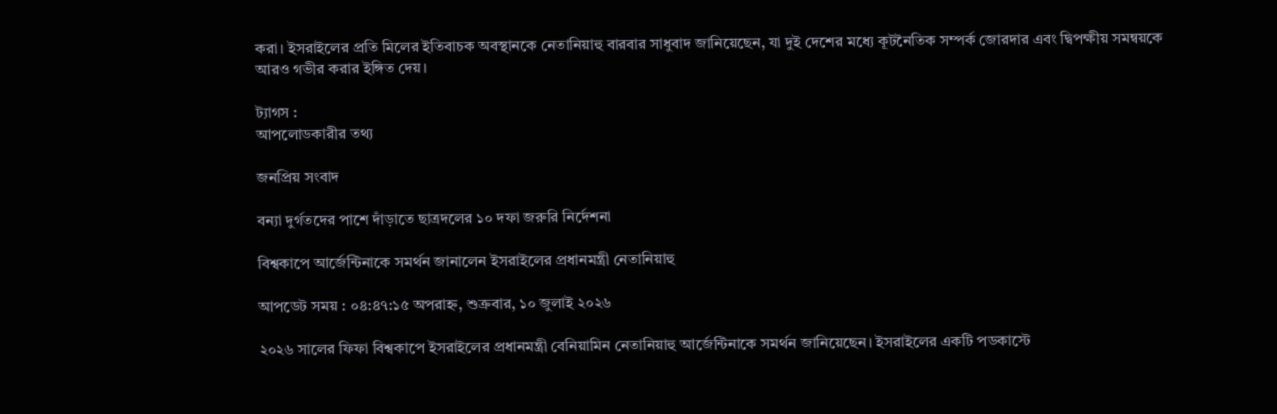করা। ইসরাইলের প্রতি মিলের ইতিবাচক অবস্থানকে নেতানিয়াহু বারবার সাধুবাদ জানিয়েছেন, যা দুই দেশের মধ্যে কূটনৈতিক সম্পর্ক জোরদার এবং দ্বিপক্ষীয় সমন্বয়কে আরও গভীর করার ইঙ্গিত দেয়।

ট্যাগস :
আপলোডকারীর তথ্য

জনপ্রিয় সংবাদ

বন্যা দুর্গতদের পাশে দাঁড়াতে ছাত্রদলের ১০ দফা জরুরি নির্দেশনা

বিশ্বকাপে আর্জেন্টিনাকে সমর্থন জানালেন ইসরাইলের প্রধানমন্ত্রী নেতানিয়াহু

আপডেট সময় : ০৪:৪৭:১৫ অপরাহ্ন, শুক্রবার, ১০ জুলাই ২০২৬

২০২৬ সালের ফিফা বিশ্বকাপে ইসরাইলের প্রধানমন্ত্রী বেনিয়ামিন নেতানিয়াহু আর্জেন্টিনাকে সমর্থন জানিয়েছেন। ইসরাইলের একটি পডকাস্টে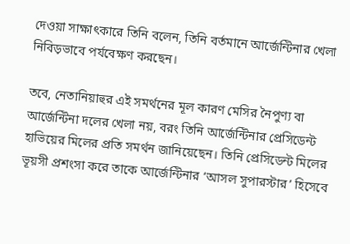দেওয়া সাক্ষাৎকারে তিনি বলেন, তিনি বর্তমানে আর্জেন্টিনার খেলা নিবিড়ভাবে পর্যবেক্ষণ করছেন।

তবে, নেতানিয়াহুর এই সমর্থনের মূল কারণ মেসির নৈপুণ্য বা আর্জেন্টিনা দলের খেলা নয়, বরং তিনি আর্জেন্টিনার প্রেসিডেন্ট হাভিয়ের মিলের প্রতি সমর্থন জানিয়েছেন। তিনি প্রেসিডেন্ট মিলের ভূয়সী প্রশংসা করে তাকে আর্জেন্টিনার ‘আসল সুপারস্টার’ হিসেবে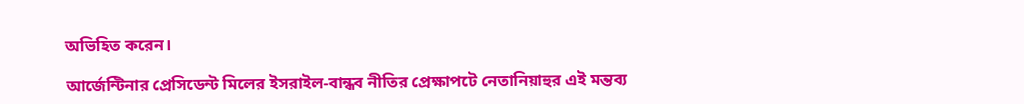অভিহিত করেন।

আর্জেন্টিনার প্রেসিডেন্ট মিলের ইসরাইল-বান্ধব নীতির প্রেক্ষাপটে নেতানিয়াহুর এই মন্তব্য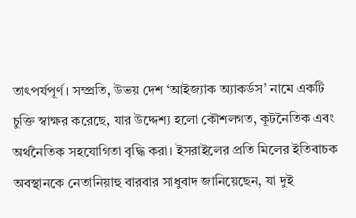তাৎপর্যপূর্ণ। সম্প্রতি, উভয় দেশ ‘আইজ্যাক অ্যাকর্ডস’ নামে একটি চুক্তি স্বাক্ষর করেছে, যার উদ্দেশ্য হলো কৌশলগত, কূটনৈতিক এবং অর্থনৈতিক সহযোগিতা বৃদ্ধি করা। ইসরাইলের প্রতি মিলের ইতিবাচক অবস্থানকে নেতানিয়াহু বারবার সাধুবাদ জানিয়েছেন, যা দুই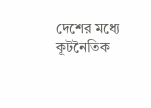দেশের মধ্যে কূটনৈতিক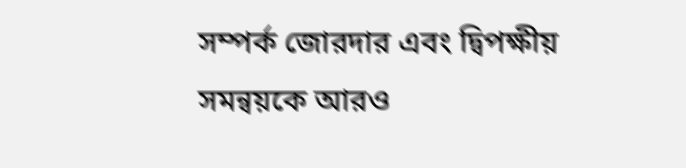সম্পর্ক জোরদার এবং দ্বিপক্ষীয় সমন্বয়কে আরও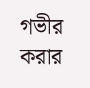গভীর করার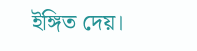ইঙ্গিত দেয়।